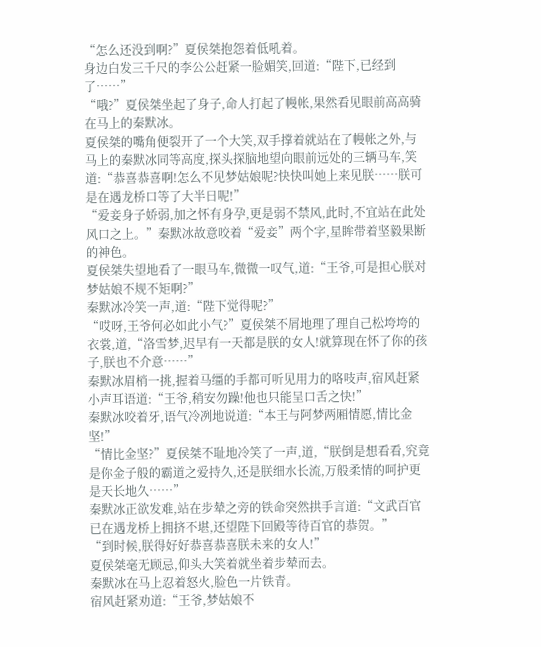“怎么还没到啊?”夏侯桀抱怨着低吼着。
身边白发三千尺的李公公赶紧一脸媚笑,回道:“陛下,已经到了……”
“哦?”夏侯桀坐起了身子,命人打起了幔帐,果然看见眼前高高骑在马上的秦默冰。
夏侯桀的嘴角便裂开了一个大笑,双手撑着就站在了幔帐之外,与马上的秦默冰同等高度,探头探脑地望向眼前远处的三辆马车,笑道:“恭喜恭喜啊!怎么不见梦姑娘呢?快快叫她上来见朕……朕可是在遇龙桥口等了大半日呢!”
“爱妾身子娇弱,加之怀有身孕,更是弱不禁风,此时,不宜站在此处风口之上。”秦默冰故意咬着“爱妾”两个字,星眸带着坚毅果断的神色。
夏侯桀失望地看了一眼马车,微微一叹气,道:“王爷,可是担心朕对梦姑娘不规不矩啊?”
秦默冰冷笑一声,道:“陛下觉得呢?”
“哎呀,王爷何必如此小气?”夏侯桀不屑地理了理自己松垮垮的衣裳,道,“洛雪梦,迟早有一天都是朕的女人!就算现在怀了你的孩子,朕也不介意……”
秦默冰眉梢一挑,握着马缰的手都可听见用力的咯吱声,宿风赶紧小声耳语道:“王爷,稍安勿躁!他也只能呈口舌之快!”
秦默冰咬着牙,语气冷冽地说道:“本王与阿梦两厢情愿,情比金坚!”
“情比金坚?”夏侯桀不耻地冷笑了一声,道,“朕倒是想看看,究竟是你金子般的霸道之爱持久,还是朕细水长流,万般柔情的呵护更是天长地久……”
秦默冰正欲发难,站在步辇之旁的铁命突然拱手言道:“文武百官已在遇龙桥上拥挤不堪,还望陛下回殿等待百官的恭贺。”
“到时候,朕得好好恭喜恭喜朕未来的女人!”
夏侯桀毫无顾忌,仰头大笑着就坐着步辇而去。
秦默冰在马上忍着怒火,脸色一片铁青。
宿风赶紧劝道:“王爷,梦姑娘不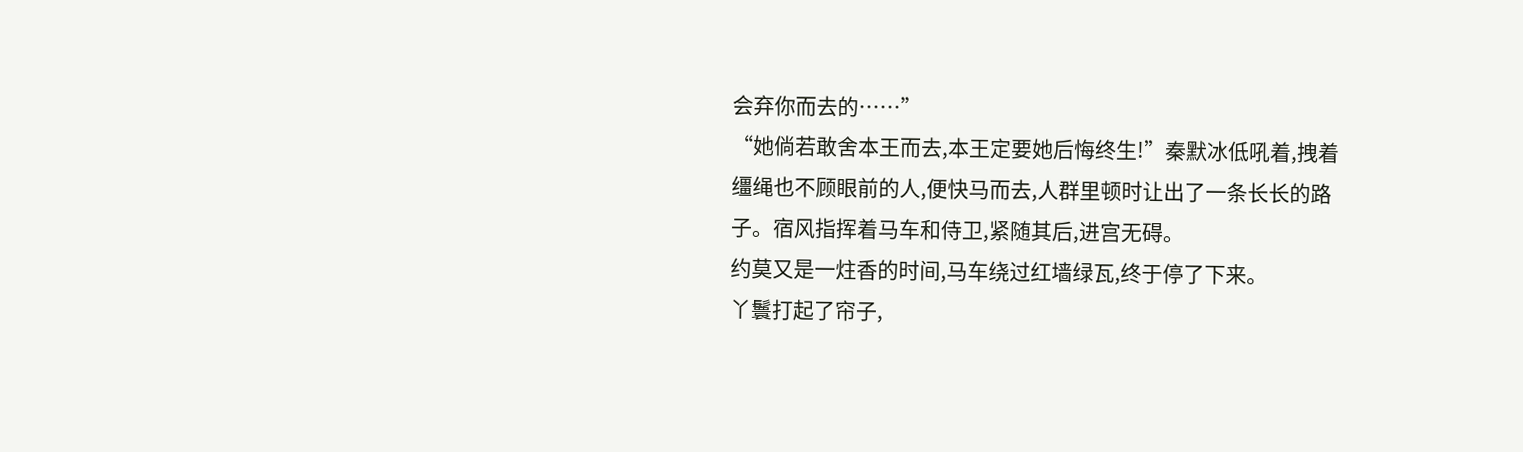会弃你而去的……”
“她倘若敢舍本王而去,本王定要她后悔终生!”秦默冰低吼着,拽着缰绳也不顾眼前的人,便快马而去,人群里顿时让出了一条长长的路子。宿风指挥着马车和侍卫,紧随其后,进宫无碍。
约莫又是一炷香的时间,马车绕过红墙绿瓦,终于停了下来。
丫鬟打起了帘子,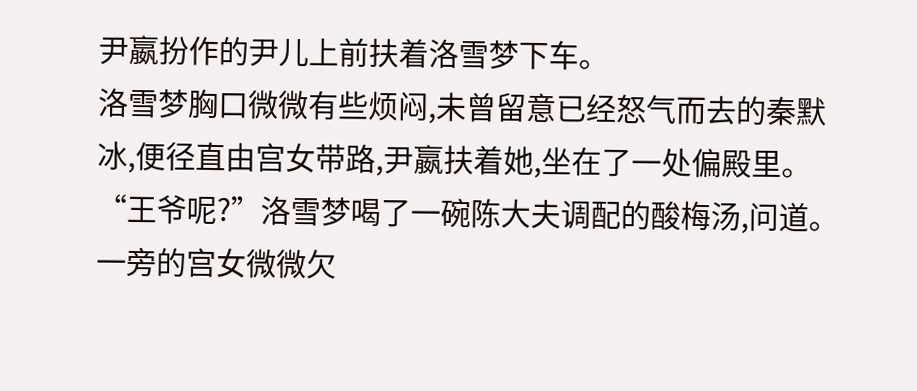尹嬴扮作的尹儿上前扶着洛雪梦下车。
洛雪梦胸口微微有些烦闷,未曾留意已经怒气而去的秦默冰,便径直由宫女带路,尹嬴扶着她,坐在了一处偏殿里。
“王爷呢?”洛雪梦喝了一碗陈大夫调配的酸梅汤,问道。
一旁的宫女微微欠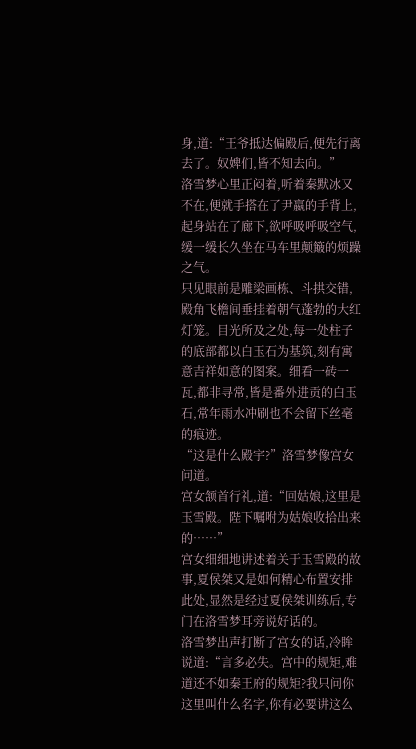身,道:“王爷抵达偏殿后,便先行离去了。奴婢们,皆不知去向。”
洛雪梦心里正闷着,听着秦默冰又不在,便就手搭在了尹嬴的手背上,起身站在了廊下,欲呼吸呼吸空气,缓一缓长久坐在马车里颠簸的烦躁之气。
只见眼前是雕梁画栋、斗拱交错,殿角飞檐间垂挂着朝气蓬勃的大红灯笼。目光所及之处,每一处柱子的底部都以白玉石为基筑,刻有寓意吉祥如意的图案。细看一砖一瓦,都非寻常,皆是番外进贡的白玉石,常年雨水冲刷也不会留下丝毫的痕迹。
“这是什么殿宇?”洛雪梦像宫女问道。
宫女颔首行礼,道:“回姑娘,这里是玉雪殿。陛下嘱咐为姑娘收拾出来的……”
宫女细细地讲述着关于玉雪殿的故事,夏侯桀又是如何精心布置安排此处,显然是经过夏侯桀训练后,专门在洛雪梦耳旁说好话的。
洛雪梦出声打断了宫女的话,冷眸说道:“言多必失。宫中的规矩,难道还不如秦王府的规矩?我只问你这里叫什么名字,你有必要讲这么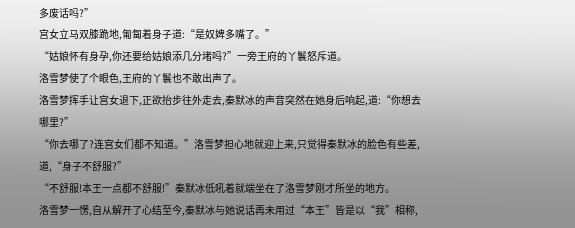多废话吗?”
宫女立马双膝跪地,匍匐着身子道:“是奴婢多嘴了。”
“姑娘怀有身孕,你还要给姑娘添几分堵吗?”一旁王府的丫鬟怒斥道。
洛雪梦使了个眼色,王府的丫鬟也不敢出声了。
洛雪梦挥手让宫女退下,正欲抬步往外走去,秦默冰的声音突然在她身后响起,道:“你想去哪里?”
“你去哪了?连宫女们都不知道。”洛雪梦担心地就迎上来,只觉得秦默冰的脸色有些差,道,“身子不舒服?”
“不舒服!本王一点都不舒服!”秦默冰低吼着就端坐在了洛雪梦刚才所坐的地方。
洛雪梦一愣,自从解开了心结至今,秦默冰与她说话再未用过“本王”皆是以“我”相称,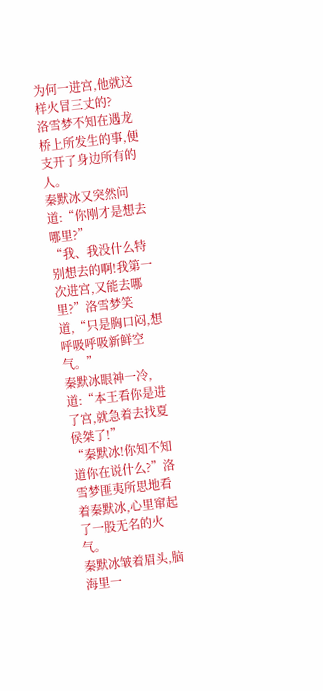为何一进宫,他就这样火冒三丈的?
洛雪梦不知在遇龙桥上所发生的事,便支开了身边所有的人。
秦默冰又突然问道:“你刚才是想去哪里?”
“我、我没什么特别想去的啊!我第一次进宫,又能去哪里?”洛雪梦笑道,“只是胸口闷,想呼吸呼吸新鲜空气。”
秦默冰眼神一冷,道:“本王看你是进了宫,就急着去找夏侯桀了!”
“秦默冰!你知不知道你在说什么?”洛雪梦匪夷所思地看着秦默冰,心里窜起了一股无名的火气。
秦默冰皱着眉头,脑海里一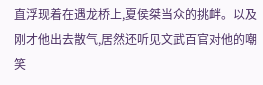直浮现着在遇龙桥上,夏侯桀当众的挑衅。以及刚才他出去散气,居然还听见文武百官对他的嘲笑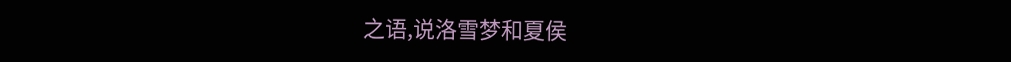之语,说洛雪梦和夏侯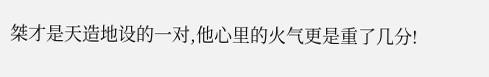桀才是天造地设的一对,他心里的火气更是重了几分!